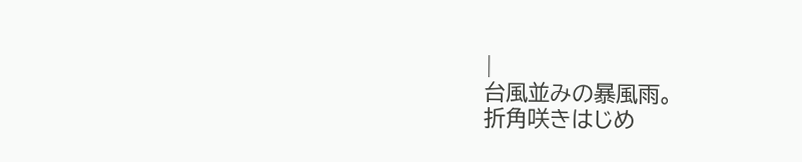|
台風並みの暴風雨。
折角咲きはじめ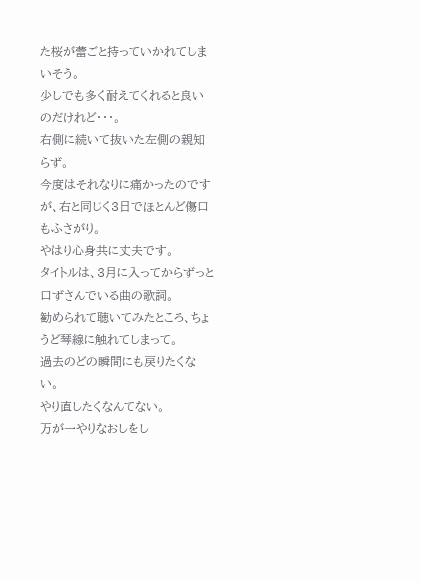た桜が蕾ごと持っていかれてしまいそう。
少しでも多く耐えてくれると良いのだけれど・・・。
右側に続いて抜いた左側の親知らず。
今度はそれなりに痛かったのですが、右と同じく3日でほとんど傷口もふさがり。
やはり心身共に丈夫です。
タイトルは、3月に入ってからずっと口ずさんでいる曲の歌詞。
勧められて聴いてみたところ、ちょうど琴線に触れてしまって。
過去のどの瞬間にも戻りたくない。
やり直したくなんてない。
万が一やりなおしをし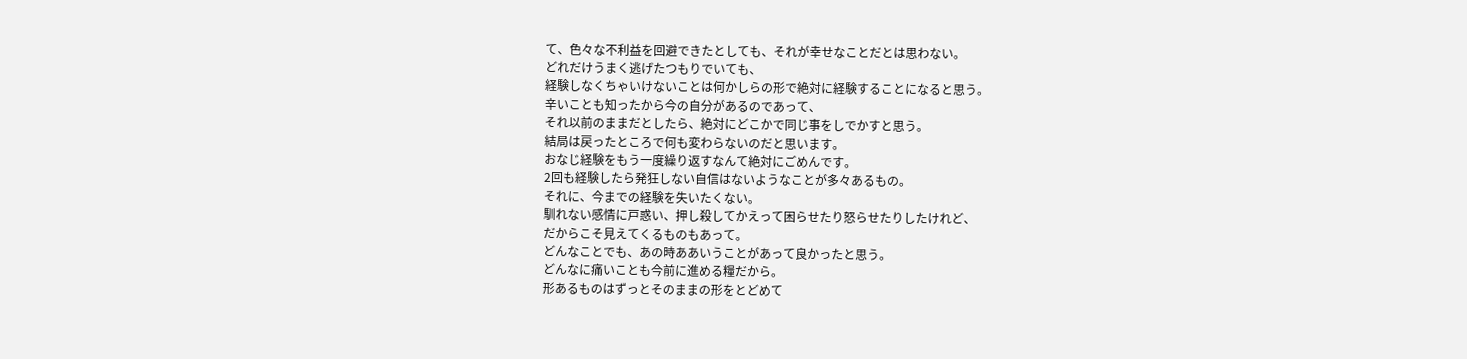て、色々な不利益を回避できたとしても、それが幸せなことだとは思わない。
どれだけうまく逃げたつもりでいても、
経験しなくちゃいけないことは何かしらの形で絶対に経験することになると思う。
辛いことも知ったから今の自分があるのであって、
それ以前のままだとしたら、絶対にどこかで同じ事をしでかすと思う。
結局は戻ったところで何も変わらないのだと思います。
おなじ経験をもう一度繰り返すなんて絶対にごめんです。
2回も経験したら発狂しない自信はないようなことが多々あるもの。
それに、今までの経験を失いたくない。
馴れない感情に戸惑い、押し殺してかえって困らせたり怒らせたりしたけれど、
だからこそ見えてくるものもあって。
どんなことでも、あの時ああいうことがあって良かったと思う。
どんなに痛いことも今前に進める糧だから。
形あるものはずっとそのままの形をとどめて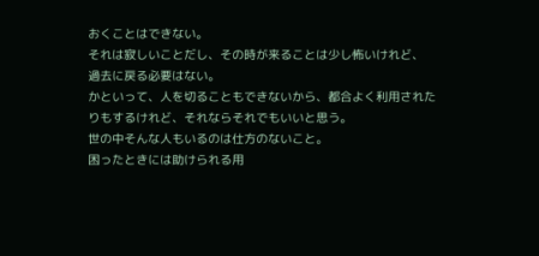おくことはできない。
それは寂しいことだし、その時が来ることは少し怖いけれど、
過去に戻る必要はない。
かといって、人を切ることもできないから、都合よく利用されたりもするけれど、それならそれでもいいと思う。
世の中そんな人もいるのは仕方のないこと。
困ったときには助けられる用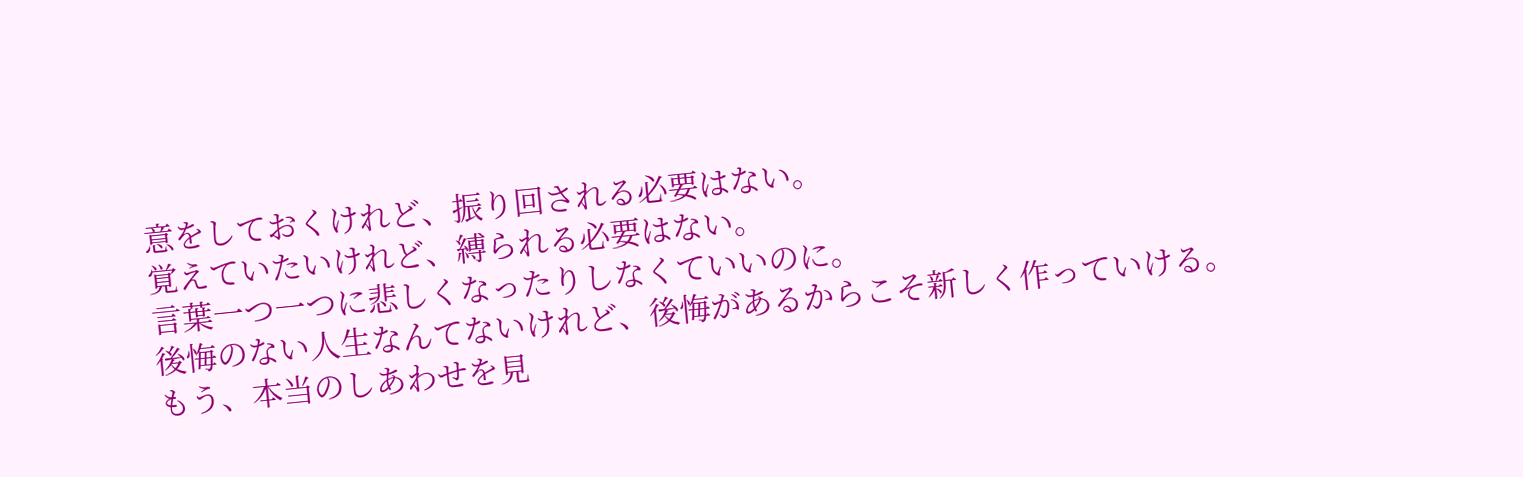意をしておくけれど、振り回される必要はない。
覚えていたいけれど、縛られる必要はない。
言葉一つ一つに悲しくなったりしなくていいのに。
後悔のない人生なんてないけれど、後悔があるからこそ新しく作っていける。
もう、本当のしあわせを見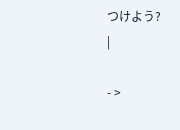つけよう?
|

- >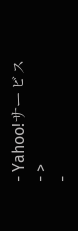- Yahoo!サービス
- >
-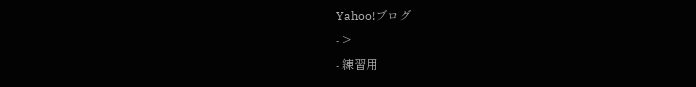Yahoo!ブログ
- >
- 練習用